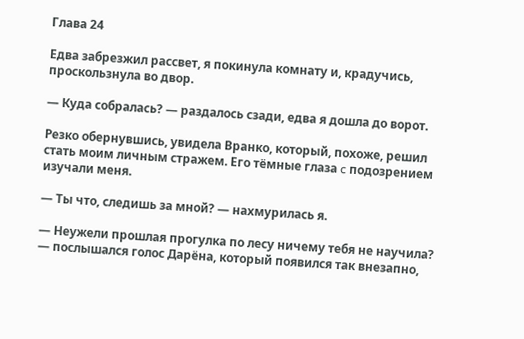Глава 24

Едва забрезжил рассвет, я покинула комнату и, крадучись, проскользнула во двор.

— Куда собралась? — раздалось сзади, едва я дошла до ворот.

Резко обернувшись, увидела Вранко, который, похоже, решил стать моим личным стражем. Его тёмные глаза c подозрением изучали меня.

— Ты что, следишь за мной? — нахмурилась я.

— Неужели прошлая прогулка по лесу ничему тебя не научила? — послышался голос Дарёна, который появился так внезапно,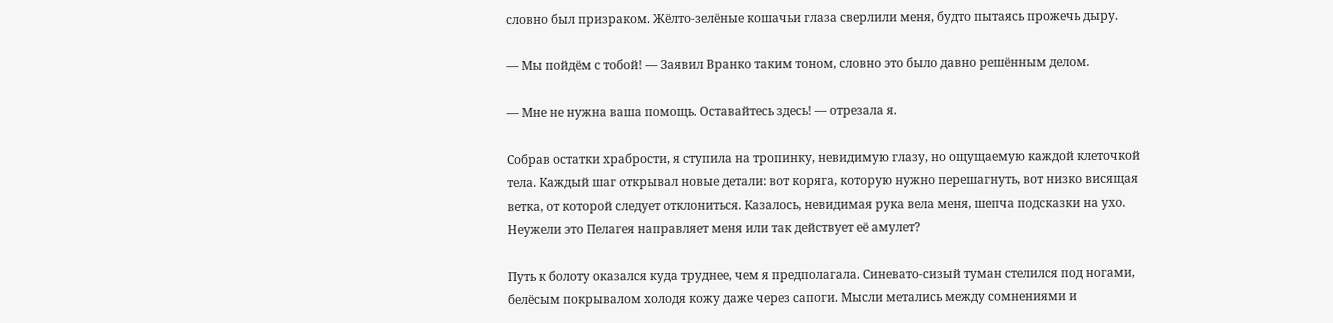словно был призраком. Жёлто-зелёные кошачьи глаза сверлили меня, будто пытаясь прожечь дыру.

— Мы пойдём с тобой! — Заявил Вранко таким тоном, словно это было давно решённым делом.

— Мне не нужна ваша помощь. Оставайтесь здесь! — отрезала я.

Собрав остатки храбрости, я ступила на тропинку, невидимую глазу, но ощущаемую каждой клеточкой тела. Каждый шаг открывал новые детали: вот коряга, которую нужно перешагнуть, вот низко висящая ветка, от которой следует отклониться. Казалось, невидимая рука вела меня, шепча подсказки на ухо. Неужели это Пелагея направляет меня или так действует её амулет?

Путь к болоту оказался куда труднее, чем я предполагала. Синевато-сизый туман стелился под ногами, белёсым покрывалом холодя кожу даже через сапоги. Мысли метались между сомнениями и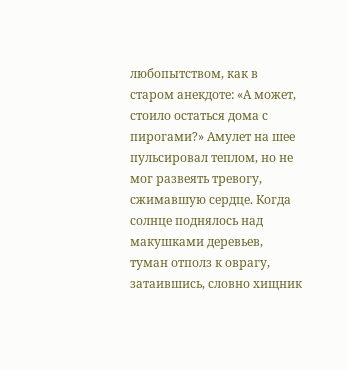любопытством, как в старом анекдоте: «А может, стоило остаться дома с пирогами?» Амулет на шее пульсировал теплом, но не мог развеять тревогу, сжимавшую сердце. Когда солнце поднялось над макушками деревьев, туман отполз к оврагу, затаившись, словно хищник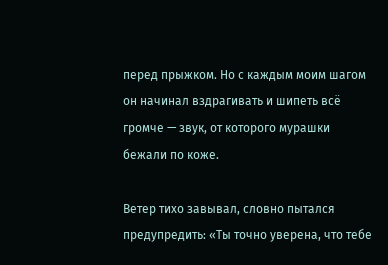перед прыжком. Но с каждым моим шагом он начинал вздрагивать и шипеть всё громче — звук, от которого мурашки бежали по коже.

Ветер тихо завывал, словно пытался предупредить: «Ты точно уверена, что тебе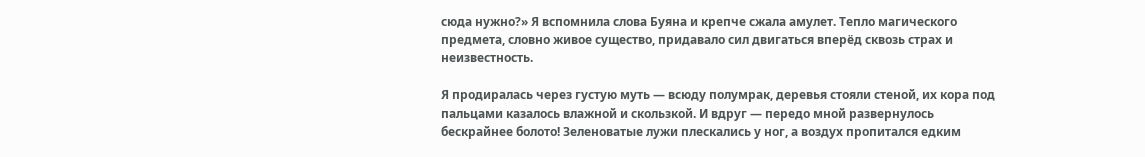сюда нужно?» Я вспомнила слова Буяна и крепче сжала амулет. Тепло магического предмета, словно живое существо, придавало сил двигаться вперёд сквозь страх и неизвестность.

Я продиралась через густую муть — всюду полумрак, деревья стояли стеной, их кора под пальцами казалось влажной и скользкой. И вдруг — передо мной развернулось бескрайнее болото! Зеленоватые лужи плескались у ног, а воздух пропитался едким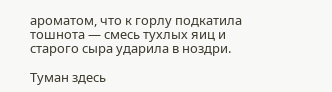ароматом, что к горлу подкатила тошнота — смесь тухлых яиц и старого сыра ударила в ноздри.

Туман здесь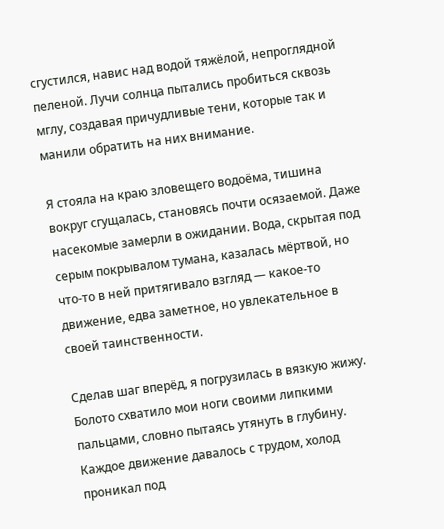сгустился, навис над водой тяжёлой, непроглядной пеленой. Лучи солнца пытались пробиться сквозь мглу, создавая причудливые тени, которые так и манили обратить на них внимание.

Я стояла на краю зловещего водоёма, тишина вокруг сгущалась, становясь почти осязаемой. Даже насекомые замерли в ожидании. Вода, скрытая под серым покрывалом тумана, казалась мёртвой, но что-то в ней притягивало взгляд — какое-то движение, едва заметное, но увлекательное в своей таинственности.

Сделав шаг вперёд, я погрузилась в вязкую жижу. Болото схватило мои ноги своими липкими пальцами, словно пытаясь утянуть в глубину. Каждое движение давалось с трудом, холод проникал под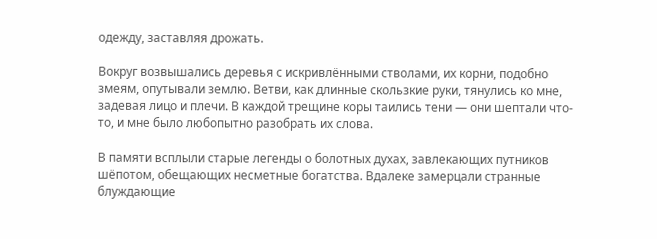одежду, заставляя дрожать.

Вокруг возвышались деревья с искривлёнными стволами, их корни, подобно змеям, опутывали землю. Ветви, как длинные скользкие руки, тянулись ко мне, задевая лицо и плечи. В каждой трещине коры таились тени — они шептали что-то, и мне было любопытно разобрать их слова.

В памяти всплыли старые легенды о болотных духах, завлекающих путников шёпотом, обещающих несметные богатства. Вдалеке замерцали странные блуждающие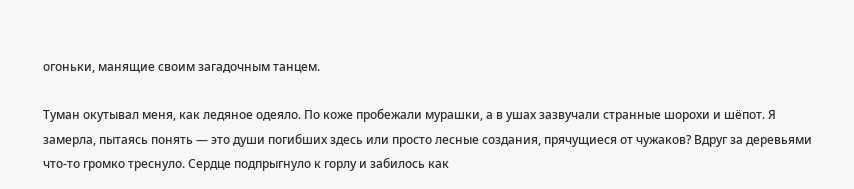огоньки, манящие своим загадочным танцем.

Туман окутывал меня, как ледяное одеяло. По коже пробежали мурашки, а в ушах зазвучали странные шорохи и шёпот. Я замерла, пытаясь понять — это души погибших здесь или просто лесные создания, прячущиеся от чужаков? Вдруг за деревьями что-то громко треснуло. Сердце подпрыгнуло к горлу и забилось как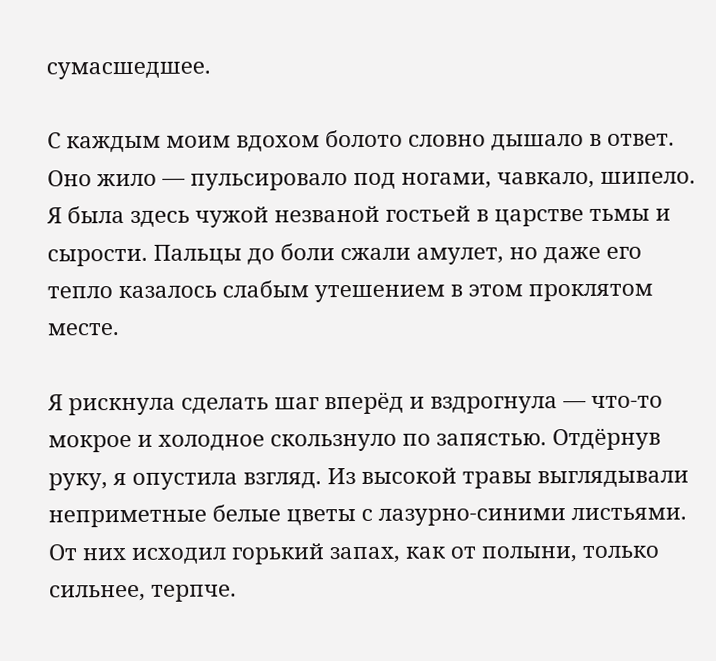сумасшедшее.

С каждым моим вдохом болото словно дышало в ответ. Оно жило — пульсировало под ногами, чавкало, шипело. Я была здесь чужой незваной гостьей в царстве тьмы и сырости. Пальцы до боли сжали амулет, но даже его тепло казалось слабым утешением в этом проклятом месте.

Я рискнула сделать шаг вперёд и вздрогнула — что-то мокрое и холодное скользнуло по запястью. Отдёрнув руку, я опустила взгляд. Из высокой травы выглядывали неприметные белые цветы с лазурно-синими листьями. От них исходил горький запах, как от полыни, только сильнее, терпче.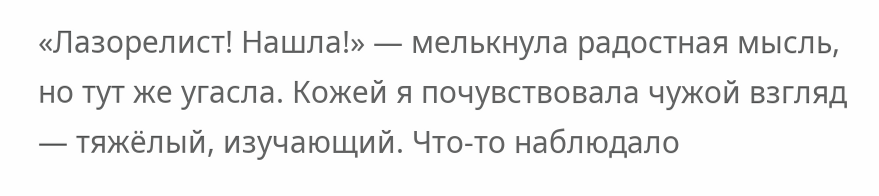«Лазорелист! Нашла!» — мелькнула радостная мысль, но тут же угасла. Кожей я почувствовала чужой взгляд — тяжёлый, изучающий. Что-то наблюдало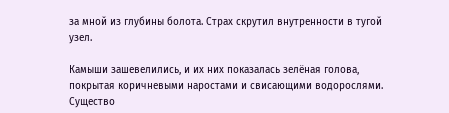за мной из глубины болота. Страх скрутил внутренности в тугой узел.

Камыши зашевелились, и их них показалась зелёная голова, покрытая коричневыми наростами и свисающими водорослями. Существо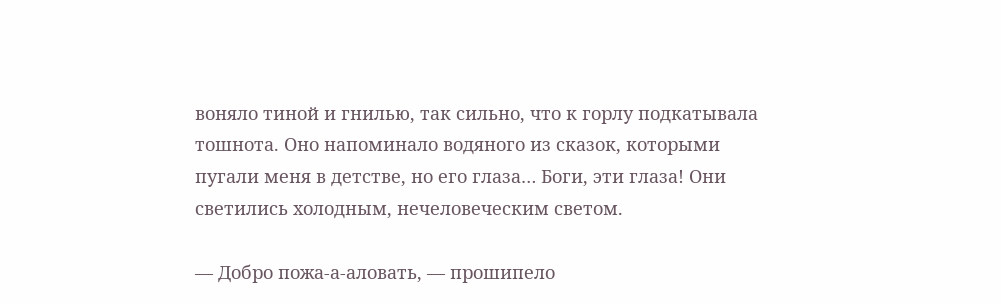воняло тиной и гнилью, так сильно, что к горлу подкатывала тошнота. Оно напоминало водяного из сказок, которыми пугали меня в детстве, но его глаза… Боги, эти глаза! Они светились холодным, нечеловеческим светом.

— Добро пожа-а-аловать, — прошипело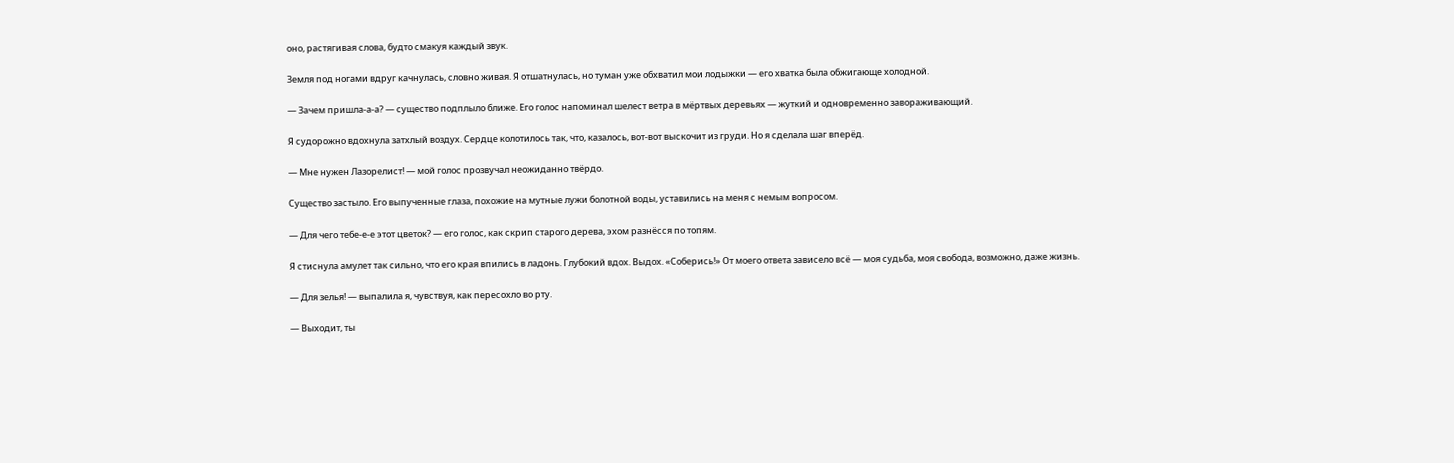оно, растягивая слова, будто смакуя каждый звук.

Земля под ногами вдруг качнулась, словно живая. Я отшатнулась, но туман уже обхватил мои лодыжки — его хватка была обжигающе холодной.

— Зачем пришла-а-а? — существо подплыло ближе. Его голос напоминал шелест ветра в мёртвых деревьях — жуткий и одновременно завораживающий.

Я судорожно вдохнула затхлый воздух. Сердце колотилось так, что, казалось, вот-вот выскочит из груди. Но я сделала шаг вперёд.

— Мне нужен Лазорелист! — мой голос прозвучал неожиданно твёрдо.

Существо застыло. Его выпученные глаза, похожие на мутные лужи болотной воды, уставились на меня с немым вопросом.

— Для чего тебе-е-е этот цветок? — его голос, как скрип старого дерева, эхом разнёсся по топям.

Я стиснула амулет так сильно, что его края впились в ладонь. Глубокий вдох. Выдох. «Соберись!» От моего ответа зависело всё — моя судьба, моя свобода, возможно, даже жизнь.

— Для зелья! — выпалила я, чувствуя, как пересохло во рту.

— Выходит, ты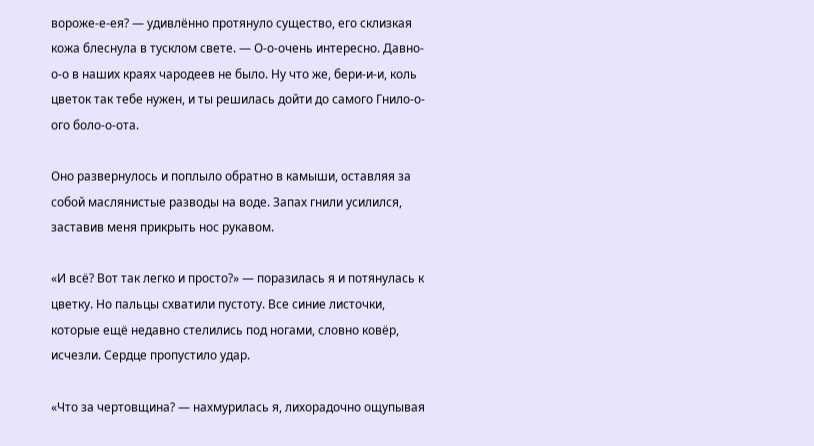вороже-е-ея? — удивлённо протянуло существо, его склизкая кожа блеснула в тусклом свете. — О-о-очень интересно. Давно-о-о в наших краях чародеев не было. Ну что же, бери-и-и, коль цветок так тебе нужен, и ты решилась дойти до самого Гнило-о-ого боло-о-ота.

Оно развернулось и поплыло обратно в камыши, оставляя за собой маслянистые разводы на воде. Запах гнили усилился, заставив меня прикрыть нос рукавом.

«И всё? Вот так легко и просто?» — поразилась я и потянулась к цветку. Но пальцы схватили пустоту. Все синие листочки, которые ещё недавно стелились под ногами, словно ковёр, исчезли. Сердце пропустило удар.

«Что за чертовщина? — нахмурилась я, лихорадочно ощупывая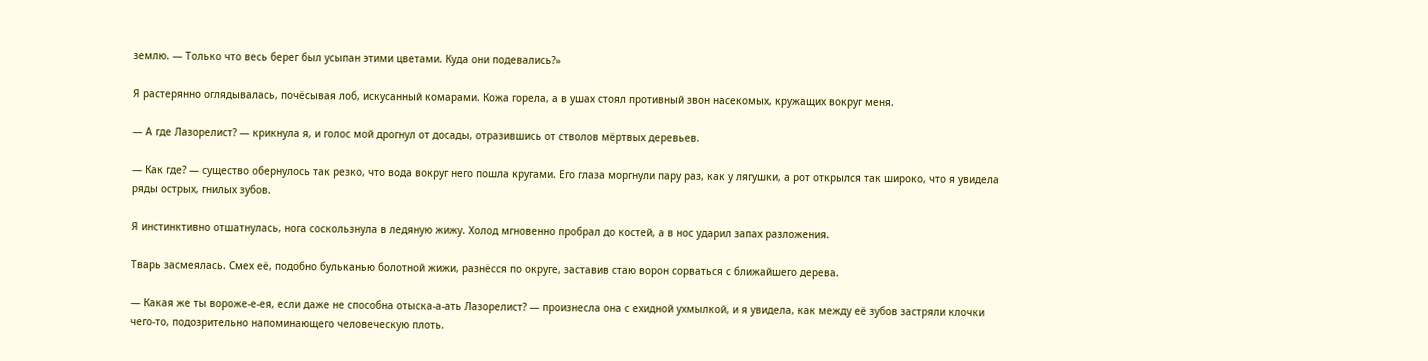землю. — Только что весь берег был усыпан этими цветами. Куда они подевались?»

Я растерянно оглядывалась, почёсывая лоб, искусанный комарами. Кожа горела, а в ушах стоял противный звон насекомых, кружащих вокруг меня.

— А где Лазорелист? — крикнула я, и голос мой дрогнул от досады, отразившись от стволов мёртвых деревьев.

— Как где? — существо обернулось так резко, что вода вокруг него пошла кругами. Его глаза моргнули пару раз, как у лягушки, а рот открылся так широко, что я увидела ряды острых, гнилых зубов.

Я инстинктивно отшатнулась, нога соскользнула в ледяную жижу. Холод мгновенно пробрал до костей, а в нос ударил запах разложения.

Тварь засмеялась. Смех её, подобно бульканью болотной жижи, разнёсся по округе, заставив стаю ворон сорваться с ближайшего дерева.

— Какая же ты вороже-е-ея, если даже не способна отыска-а-ать Лазорелист? — произнесла она с ехидной ухмылкой, и я увидела, как между её зубов застряли клочки чего-то, подозрительно напоминающего человеческую плоть.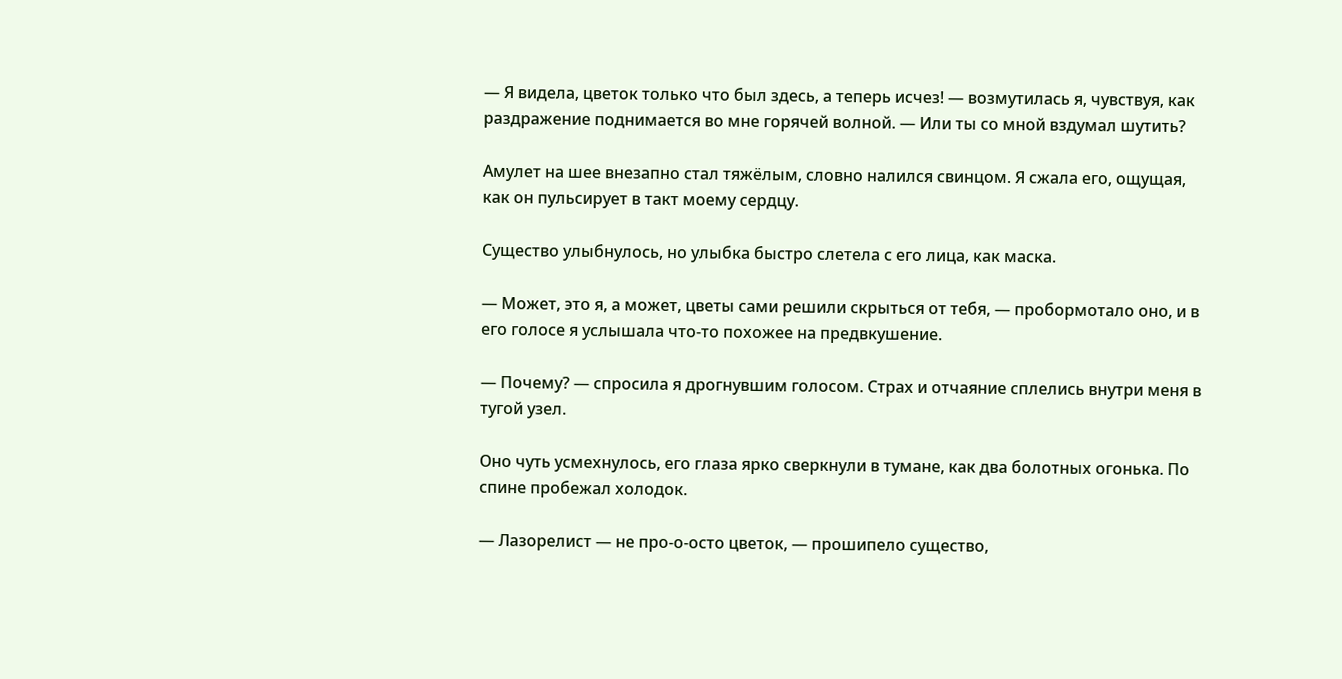— Я видела, цветок только что был здесь, а теперь исчез! — возмутилась я, чувствуя, как раздражение поднимается во мне горячей волной. — Или ты со мной вздумал шутить?

Амулет на шее внезапно стал тяжёлым, словно налился свинцом. Я сжала его, ощущая, как он пульсирует в такт моему сердцу.

Существо улыбнулось, но улыбка быстро слетела с его лица, как маска.

— Может, это я, а может, цветы сами решили скрыться от тебя, — пробормотало оно, и в его голосе я услышала что-то похожее на предвкушение.

— Почему? — спросила я дрогнувшим голосом. Страх и отчаяние сплелись внутри меня в тугой узел.

Оно чуть усмехнулось, его глаза ярко сверкнули в тумане, как два болотных огонька. По спине пробежал холодок.

— Лазорелист — не про-о-осто цветок, — прошипело существо,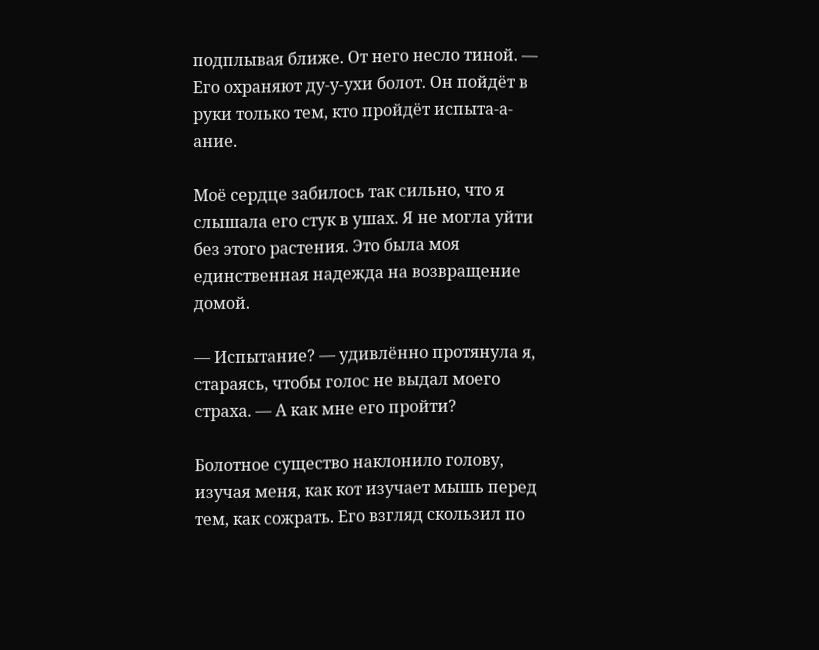подплывая ближе. От него несло тиной. — Его охраняют ду-у-ухи болот. Он пойдёт в руки только тем, кто пройдёт испыта-а-ание.

Моё сердце забилось так сильно, что я слышала его стук в ушах. Я не могла уйти без этого растения. Это была моя единственная надежда на возвращение домой.

— Испытание? — удивлённо протянула я, стараясь, чтобы голос не выдал моего страха. — А как мне его пройти?

Болотное существо наклонило голову, изучая меня, как кот изучает мышь перед тем, как сожрать. Его взгляд скользил по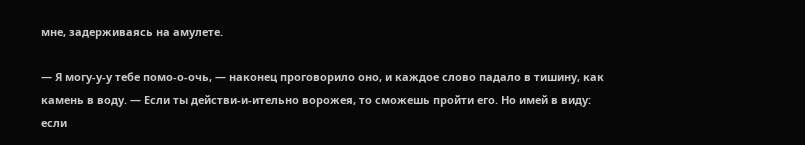мне, задерживаясь на амулете.

— Я могу-у-у тебе помо-о-очь, — наконец проговорило оно, и каждое слово падало в тишину, как камень в воду. — Если ты действи-и-ительно ворожея, то сможешь пройти его. Но имей в виду: если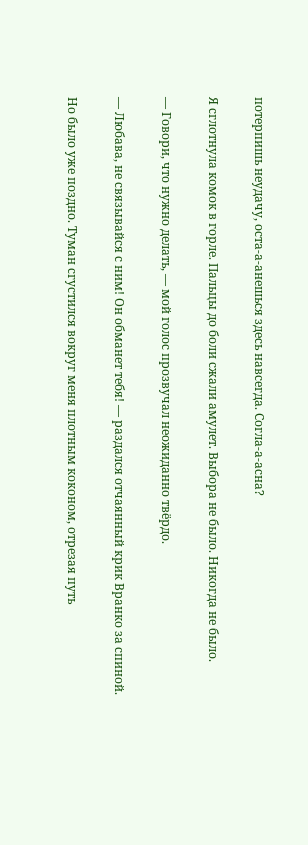потерпишь неудачу, оста-а-анешься здесь навсегда. Согла-а-асна?

Я сглотнула комок в горле. Пальцы до боли сжали амулет. Выбора не было. Никогда не было.

— Говори, что нужно делать, — мой голос прозвучал неожиданно твёрдо.

— Любава, не связывайся с ним! Он обманет тебя! — раздался отчаянный крик Вранко за спиной.

Но было уже поздно. Туман сгустился вокруг меня плотным коконом, отрезая путь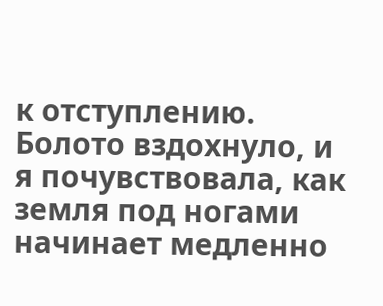к отступлению. Болото вздохнуло, и я почувствовала, как земля под ногами начинает медленно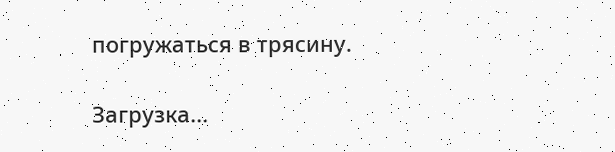погружаться в трясину.

Загрузка...